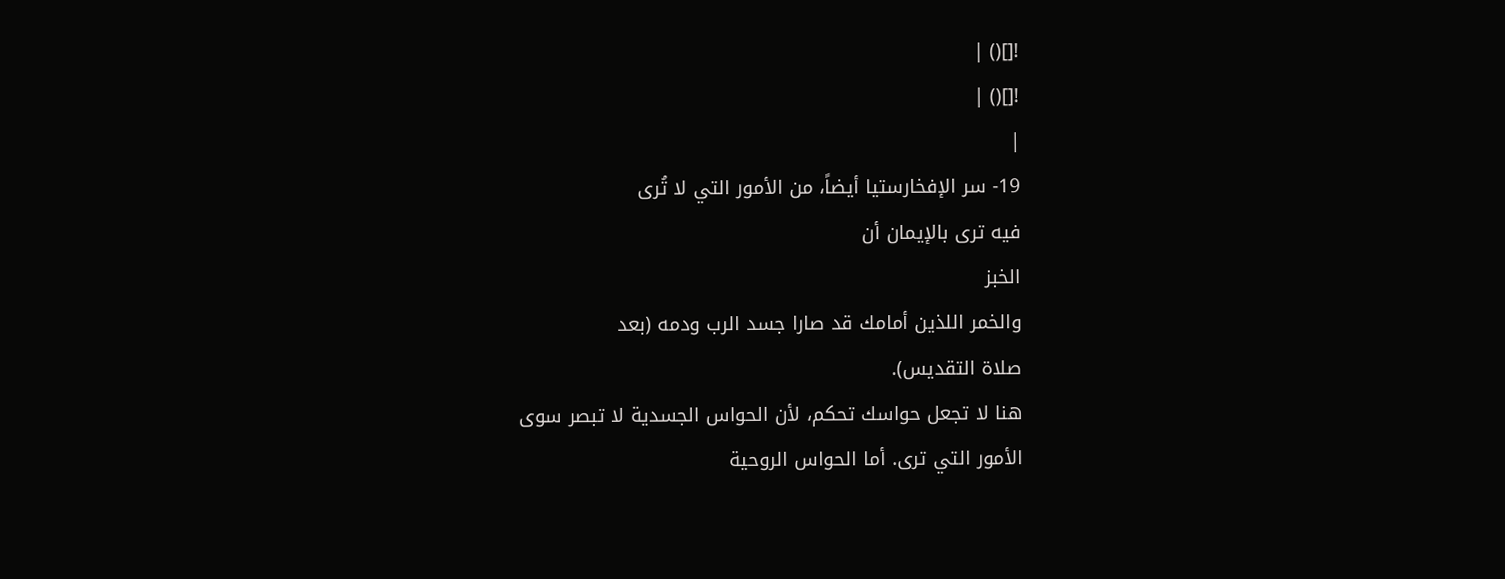![]() |
![]() |
|
19- سر الإفخارستيا أيضاً، من الأمور التي لا تُرى
فيه ترى بالإيمان أن
الخبز
والخمر اللذين أمامك قد صارا جسد الرب ودمه (بعد
صلاة التقديس).
هنا لا تجعل حواسك تحكم، لأن الحواس الجسدية لا تبصر سوى
الأمور التي ترى. أما الحواس الروحية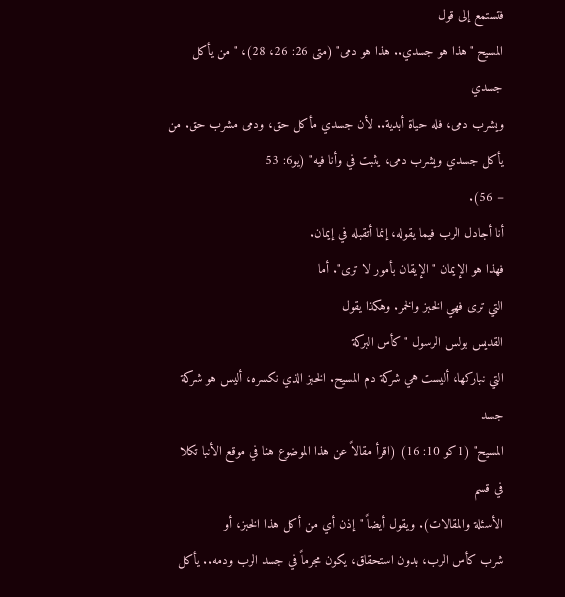فتستمع إلى قول
المسيح "هذا هو جسدي.. هذا هو دمى" (متى 26: 26، 28)، "من يأكل جسدي
ويشرب دمى، فله حياة أبدية.. لأن جسدي مأكل حق، ودمى مشرب حق. من
يأكل جسدي ويشرب دمى، يثبت في وأنا فيه" (يو6: 53
– 56).
أنا أجادل الرب فيما يقوله، إنما أتقبله في إيمان.
فهذا هو الإيمان "الإيقان بأمور لا ترى". أما
التي ترى فهي الخبز والخمر. وهكذا يقول
القديس بولس الرسول "كأس البركة
التي نباركها، أليست هي شركة دم المسيح. الخبز الذي نكسره، أليس هو شركة جسد
المسيح" (1كو 10: 16) (اقرأ مقالاً عن هذا الموضوع هنا في موقع الأنبا تكلا في قسم
الأسئلة والمقالات). ويقول أيضاً "إذن أي من أكل هذا الخبز، أو
شرب كأس الرب، بدون استحقاق، يكون مجرماً في جسد الرب ودمه.. يأكل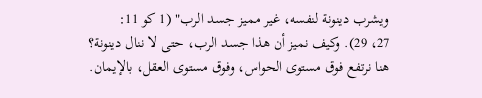ويشرب دينونة لنفسه، غير مميز جسد الرب" (1 كو 11:
27، 29). وكيف نميز أن هذا جسد الرب، حتى لا ننال دينونة؟
هنا نرتفع فوق مستوى الحواس، وفوق مستوى العقل، بالإيمان.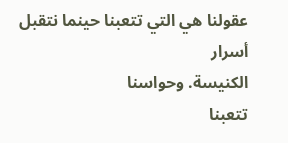عقولنا هي التي تتعبنا حينما نتقبل
أسرار
الكنيسة. وحواسنا
تتعبنا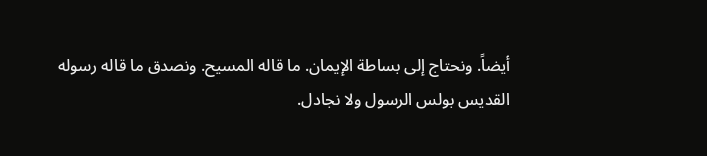أيضاً. ونحتاج إلى بساطة الإيمان. ما قاله المسيح. ونصدق ما قاله رسوله
القديس بولس الرسول ولا نجادل.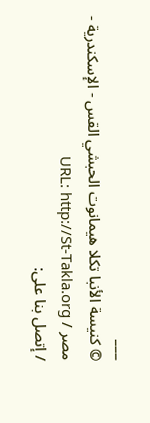___
© كنيسة الأنبا تكلا هيمانوت الحبشي القس - الإسكندرية -
مصر / URL: http://St-Takla.org
/ إتصل بنا على: